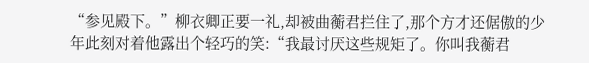“参见殿下。”柳衣卿正要一礼,却被曲蘅君拦住了,那个方才还倨傲的少年此刻对着他露出个轻巧的笑:“我最讨厌这些规矩了。你叫我蘅君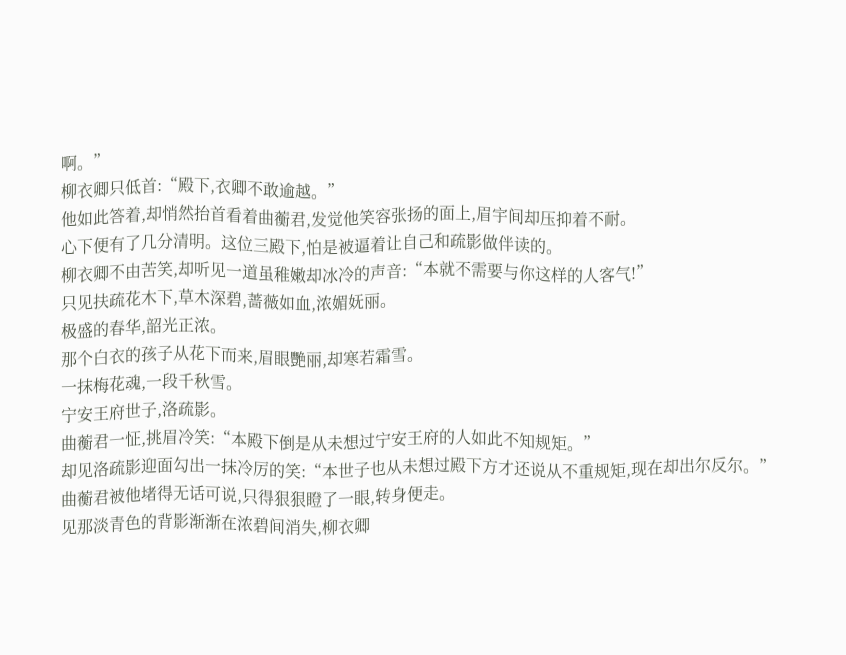啊。”
柳衣卿只低首:“殿下,衣卿不敢逾越。”
他如此答着,却悄然抬首看着曲蘅君,发觉他笑容张扬的面上,眉宇间却压抑着不耐。
心下便有了几分清明。这位三殿下,怕是被逼着让自己和疏影做伴读的。
柳衣卿不由苦笑,却听见一道虽稚嫩却冰冷的声音:“本就不需要与你这样的人客气!”
只见扶疏花木下,草木深碧,蔷薇如血,浓媚妩丽。
极盛的春华,韶光正浓。
那个白衣的孩子从花下而来,眉眼艷丽,却寒若霜雪。
一抹梅花魂,一段千秋雪。
宁安王府世子,洛疏影。
曲蘅君一怔,挑眉冷笑:“本殿下倒是从未想过宁安王府的人如此不知规矩。”
却见洛疏影迎面勾出一抹冷厉的笑:“本世子也从未想过殿下方才还说从不重规矩,现在却出尔反尔。”
曲蘅君被他堵得无话可说,只得狠狠瞪了一眼,转身便走。
见那淡青色的背影渐渐在浓碧间消失,柳衣卿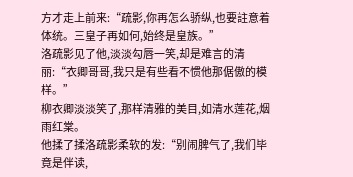方才走上前来:“疏影,你再怎么骄纵,也要註意着体统。三皇子再如何,始终是皇族。”
洛疏影见了他,淡淡勾唇一笑,却是难言的清丽:“衣卿哥哥,我只是有些看不惯他那倨傲的模样。”
柳衣卿淡淡笑了,那样清雅的美目,如清水莲花,烟雨红棠。
他揉了揉洛疏影柔软的发:“别闹脾气了,我们毕竟是伴读,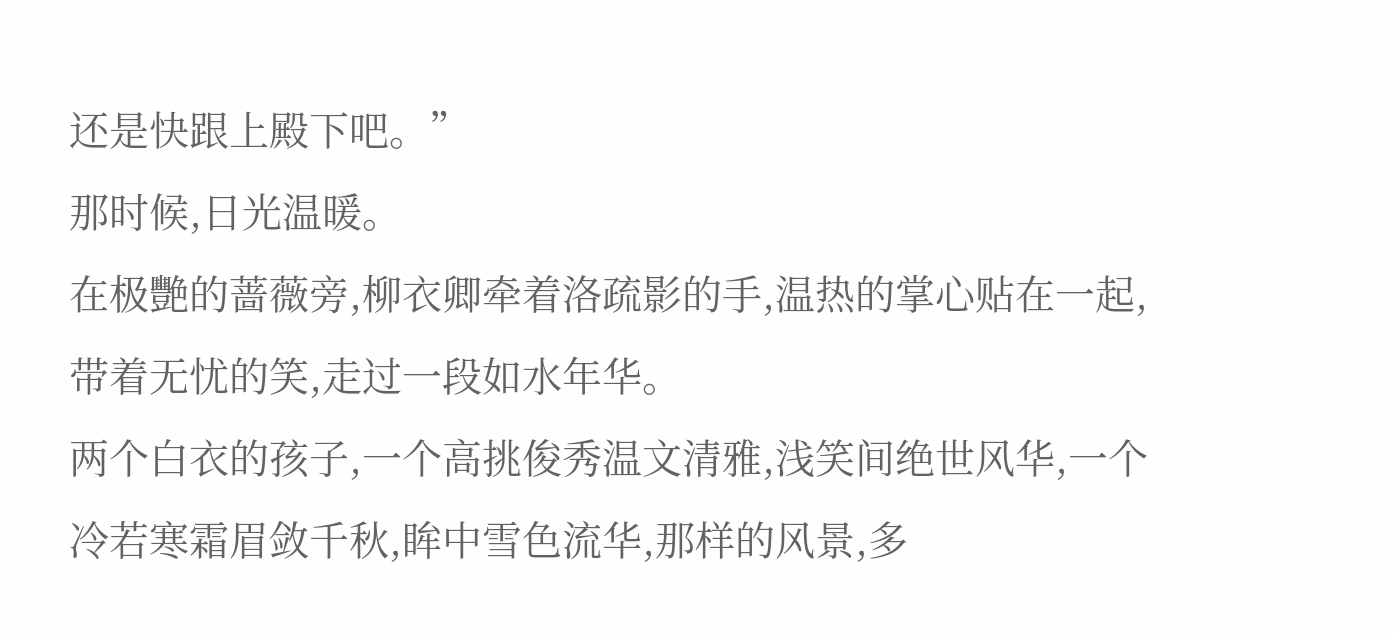还是快跟上殿下吧。”
那时候,日光温暖。
在极艷的蔷薇旁,柳衣卿牵着洛疏影的手,温热的掌心贴在一起,带着无忧的笑,走过一段如水年华。
两个白衣的孩子,一个高挑俊秀温文清雅,浅笑间绝世风华,一个冷若寒霜眉敛千秋,眸中雪色流华,那样的风景,多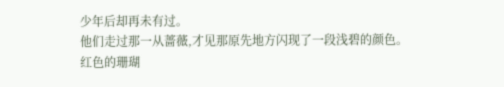少年后却再未有过。
他们走过那一从蔷薇,才见那原先地方闪现了一段浅碧的颜色。
红色的珊瑚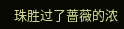珠胜过了蔷薇的浓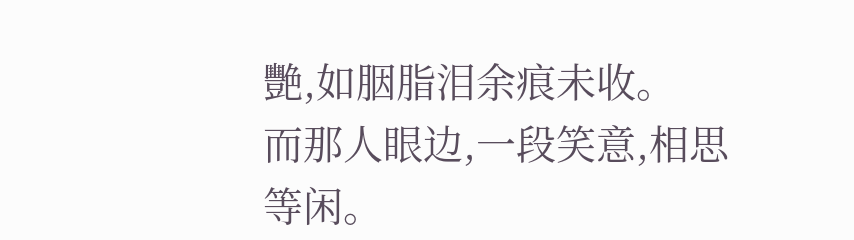艷,如胭脂泪余痕未收。
而那人眼边,一段笑意,相思等闲。